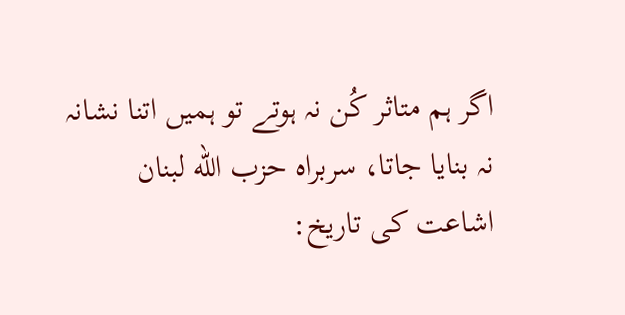اگر ہم متاثر کُن نہ ہوتے تو ہمیں اتنا نشانہ نہ بنایا جاتا، سربراہ حزب الله لبنان
اشاعت کی تاریخ: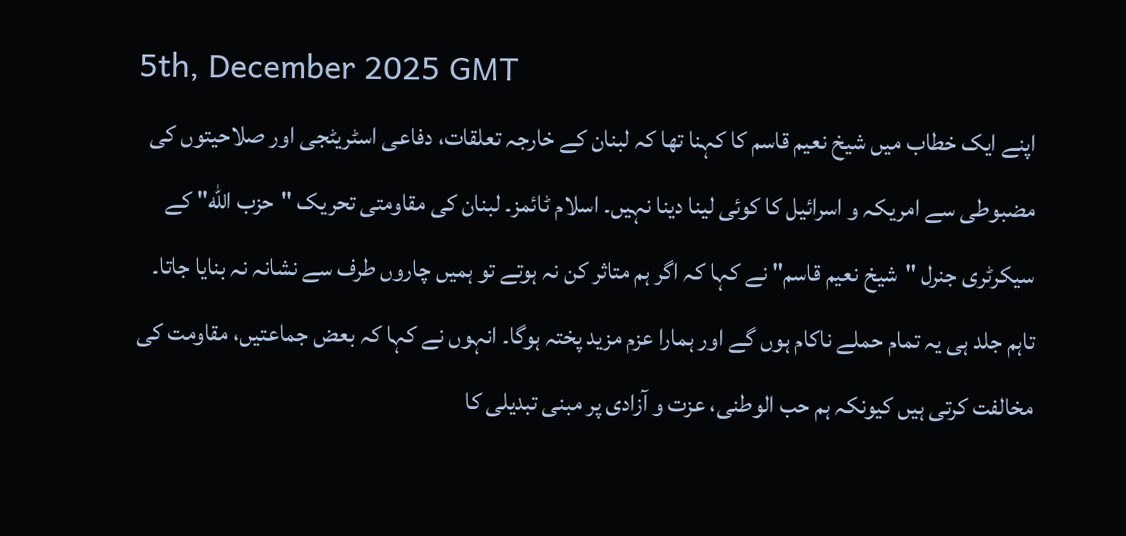5th, December 2025 GMT
اپنے ایک خطاب میں شیخ نعیم قاسم کا کہنا تھا کہ لبنان کے خارجہ تعلقات، دفاعی اسٹریٹجی اور صلاحیتوں کی مضبوطی سے امریکہ و اسرائیل کا کوئی لینا دینا نہیں۔ اسلام ٹائمز۔ لبنان کی مقاومتی تحریک "حزب الله" کے سیکرٹری جنرل "شیخ نعیم قاسم" نے کہا کہ اگر ہم متاثر کن نہ ہوتے تو ہمیں چاروں طرف سے نشانہ نہ بنایا جاتا۔ تاہم جلد ہی یہ تمام حملے ناکام ہوں گے اور ہمارا عزم مزید پختہ ہوگا۔ انہوں نے کہا کہ بعض جماعتیں، مقاومت کی مخالفت کرتی ہیں کیونکہ ہم حب الوطنی، عزت و آزادی پر مبنی تبدیلی کا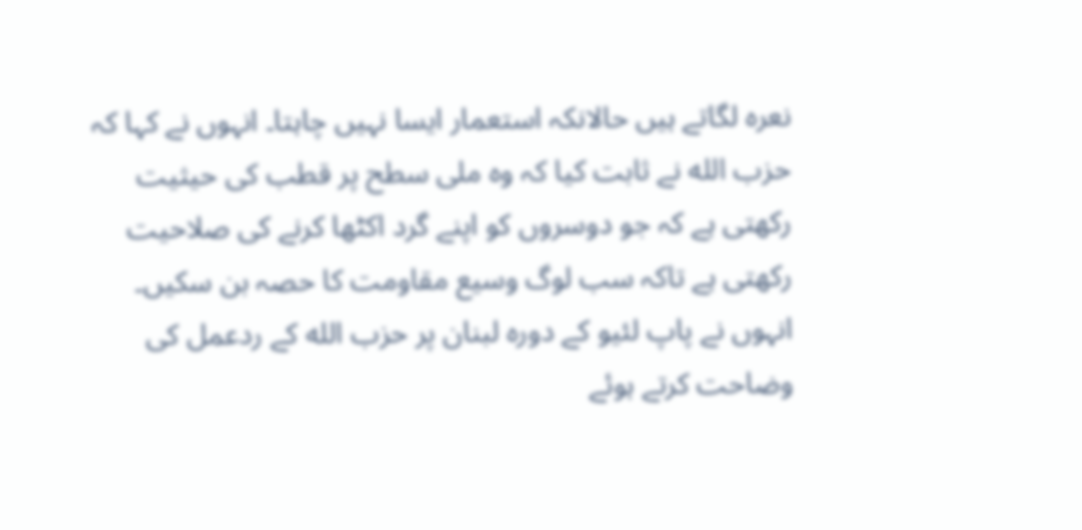نعرہ لگاتے ہیں حالانکہ استعمار ایسا نہیں چاہتا۔ انہوں نے کہا کہ حزب الله نے ثابت کیا کہ وہ ملی سطح پر قطب کی حیثیت رکھتی ہے کہ جو دوسروں کو اپنے گرد اکٹھا کرنے کی صلاحیت رکھتی ہے تاکہ سب لوگ وسیع مقاومت کا حصہ بن سکیں۔ انہوں نے پاپ لئیو کے دورہ لبنان پر حزب الله کے ردعمل کی وضاحت کرتے ہوئے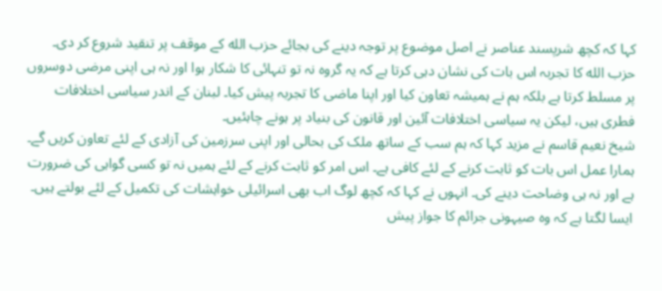کہا کہ کچھ شرپسند عناصر نے اصل موضوع پر توجہ دینے کی بجائے حزب الله کے موقف پر تنقید شروع کر دی۔ حزب الله کا تجربہ اس بات کی نشان دہی کرتا ہے کہ یہ گروہ نہ تو تنہائی کا شکار ہوا اور نہ ہی اپنی مرضی دوسروں پر مسلط کرتا ہے بلکہ ہم نے ہمیشہ تعاون کیا اور اپنا ماضی کا تجربہ پیش کیا۔ لبنان کے اندر سیاسی اختلافات فطری ہیں، لیکن یہ سیاسی اختلافات آئین اور قانون کی بنیاد پر ہونے چاہئیں۔
شیخ نعیم قاسم نے مزید کہا کہ ہم سب کے ساتھ ملک کی بحالی اور اپنی سرزمین کی آزادی کے لئے تعاون کریں گے۔ ہمارا عمل اس بات کو ثابت کرنے کے لئے کافی ہے۔ اس امر کو ثابت کرنے کے لئے ہمیں نہ تو کسی گواہی کی ضرورت ہے اور نہ ہی وضاحت دینے کی۔ انہوں نے کہا کہ کچھ لوگ اب بھی اسرائیلی خواہشات کی تکمیل کے لئے بولتے ہیں۔ ایسا لگتا ہے کہ وہ صیہونی جرائم کا جواز پیش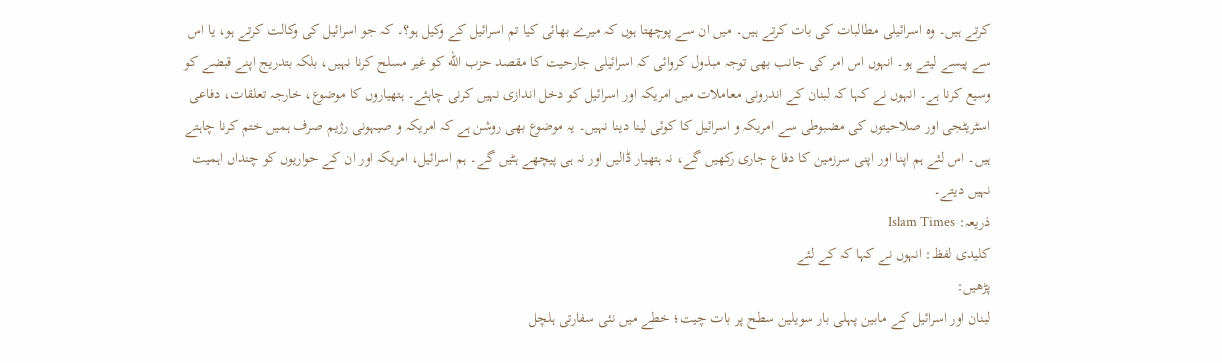کرتے ہیں۔ وہ اسرائیلی مطالبات کی بات کرتے ہیں۔ میں ان سے پوچھتا ہوں کہ میرے بھائی کیا تم اسرائیل کے وکیل ہو؟۔ کہ جو اسرائیل کی وکالت کرتے ہو، یا اس سے پیسے لیتے ہو۔ انہوں اس امر کی جانب بھی توجہ مبذول کروائی کہ اسرائیلی جارحیت کا مقصد حزب الله کو غیر مسلح کرنا نہیں، بلکہ بتدریج اپنے قبضے کو وسیع کرنا ہے۔ انہوں نے کہا کہ لبنان کے اندرونی معاملات میں امریکہ اور اسرائیل کو دخل اندازی نہیں کرنی چاہئے۔ ہتھیاروں کا موضوع، خارجہ تعلقات، دفاعی اسٹریٹجی اور صلاحیتوں کی مضبوطی سے امریکہ و اسرائیل کا کوئی لینا دینا نہیں۔ یہ موضوع بھی روشن ہے کہ امریکہ و صیہونی رژیم صرف ہمیں ختم کرنا چاہتے ہیں۔ اس لئے ہم اپنا اور اپنی سرزمین کا دفاع جاری رکھیں گے، نہ ہتھیار ڈالیں اور نہ ہی پیچھے ہٹیں گے۔ ہم اسرائیل، امریکہ اور ان کے حواریوں کو چنداں اہمیت نہیں دیتے۔
ذریعہ: Islam Times
کلیدی لفظ: انہوں نے کہا کہ کے لئے
پڑھیں:
لبنان اور اسرائیل کے مابین پہلی بار سویلین سطح پر بات چیت؛ خطے میں نئی سفارتی ہلچل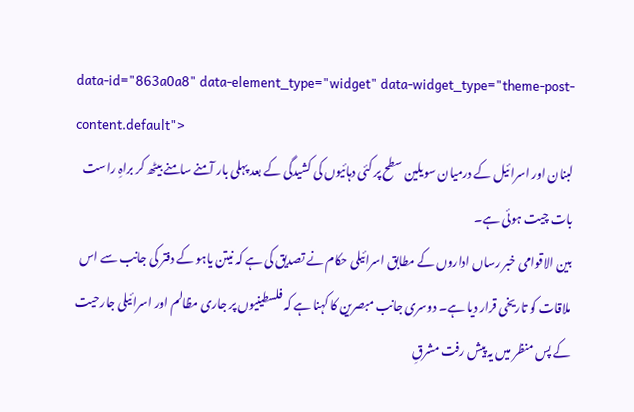data-id="863a0a8" data-element_type="widget" data-widget_type="theme-post-content.default">
لبنان اور اسرائیل کے درمیان سویلین سطح پر کئی دہائیوں کی کشیدگی کے بعد پہلی بار آمنے سامنے بیٹھ کر براہِ راست بات چیت ہوئی ہے۔
بین الاقوامی خبر رساں اداروں کے مطابق اسرائیلی حکام نے تصدیق کی ہے کہ نیتن یاہو کے دفتر کی جانب سے اس ملاقات کو تاریخی قرار دیا ہے۔ دوسری جانب مبصرین کا کہنا ہے کہ فلسطینیوں پر جاری مظالم اور اسرائیلی جارحیت کے پس منظر میں یہ پیش رفت مشرقِ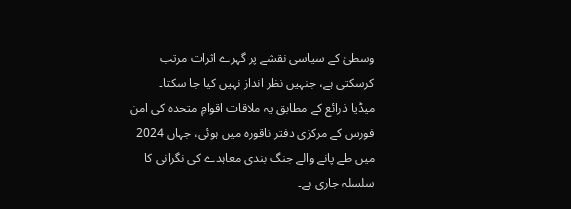وسطیٰ کے سیاسی نقشے پر گہرے اثرات مرتب کرسکتی ہے، جنہیں نظر انداز نہیں کیا جا سکتا۔
میڈیا ذرائع کے مطابق یہ ملاقات اقوامِ متحدہ کی امن فورس کے مرکزی دفتر ناقورہ میں ہوئی، جہاں 2024 میں طے پانے والے جنگ بندی معاہدے کی نگرانی کا سلسلہ جاری ہے۔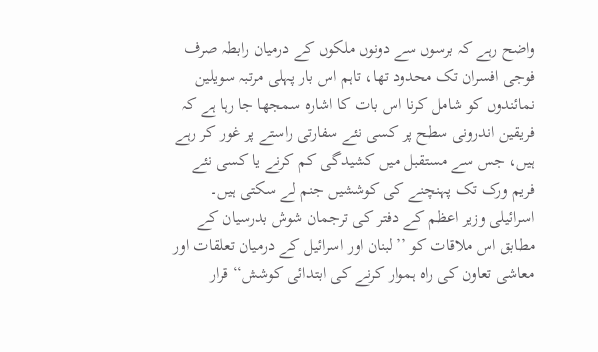واضح رہے کہ برسوں سے دونوں ملکوں کے درمیان رابطہ صرف فوجی افسران تک محدود تھا، تاہم اس بار پہلی مرتبہ سویلین نمائندوں کو شامل کرنا اس بات کا اشارہ سمجھا جا رہا ہے کہ فریقین اندرونی سطح پر کسی نئے سفارتی راستے پر غور کر رہے ہیں، جس سے مستقبل میں کشیدگی کم کرنے یا کسی نئے فریم ورک تک پہنچنے کی کوششیں جنم لے سکتی ہیں۔
اسرائیلی وزیر اعظم کے دفتر کی ترجمان شوش بدرسیان کے مطابق اس ملاقات کو ’’لبنان اور اسرائیل کے درمیان تعلقات اور معاشی تعاون کی راہ ہموار کرنے کی ابتدائی کوشش‘‘ قرار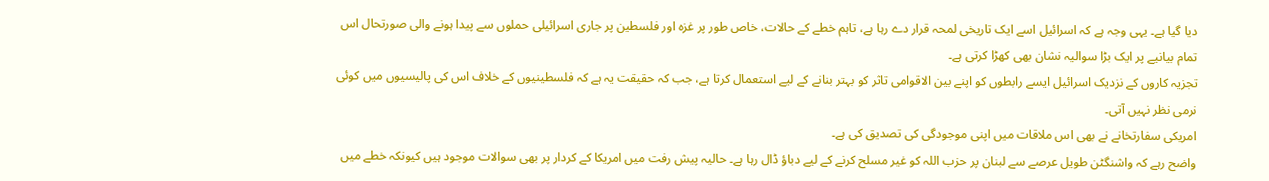دیا گیا ہے۔ یہی وجہ ہے کہ اسرائیل اسے ایک تاریخی لمحہ قرار دے رہا ہے، تاہم خطے کے حالات، خاص طور پر غزہ اور فلسطین پر جاری اسرائیلی حملوں سے پیدا ہونے والی صورتحال اس تمام بیانیے پر ایک بڑا سوالیہ نشان بھی کھڑا کرتی ہے۔
تجزیہ کاروں کے نزدیک اسرائیل ایسے رابطوں کو اپنے بین الاقوامی تاثر کو بہتر بنانے کے لیے استعمال کرتا ہے، جب کہ حقیقت یہ ہے کہ فلسطینیوں کے خلاف اس کی پالیسیوں میں کوئی نرمی نظر نہیں آتی۔
امریکی سفارتخانے نے بھی اس ملاقات میں اپنی موجودگی کی تصدیق کی ہے۔
واضح رہے کہ واشنگٹن طویل عرصے سے لبنان پر حزب اللہ کو غیر مسلح کرنے کے لیے دباؤ ڈال رہا ہے۔ حالیہ پیش رفت میں امریکا کے کردار پر بھی سوالات موجود ہیں کیونکہ خطے میں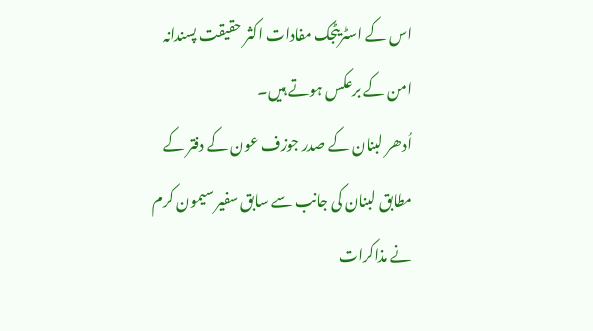اس کے اسٹریٹجک مفادات اکثر حقیقت پسندانہ امن کے برعکس ہوتے ہیں۔
اُدھر لبنان کے صدر جوزف عون کے دفتر کے مطابق لبنان کی جانب سے سابق سفیر سیمون کرم نے مذاکرات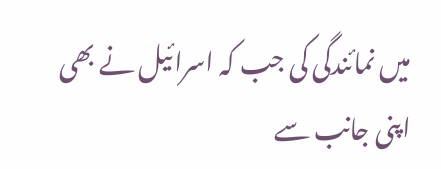میں نمائندگی کی جب کہ اسرائیل نے بھی اپنی جانب سے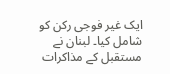ایک غیر فوجی رکن کو شامل کیا۔ لبنان نے مستقبل کے مذاکرات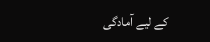کے لیے آمادگی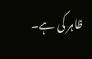ظاہر کی ہے۔